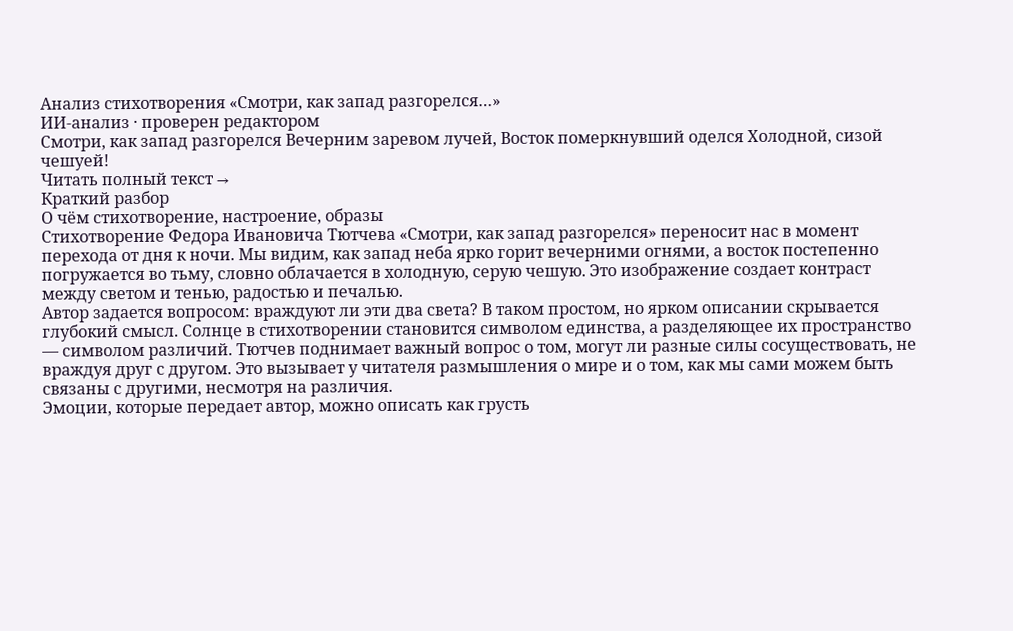Анализ стихотворения «Смотри, как запад разгорелся…»
ИИ-анализ · проверен редактором
Смотри, как запад разгорелся Вечерним заревом лучей, Восток померкнувший оделся Холодной, сизой чешуей!
Читать полный текст →
Краткий разбор
О чём стихотворение, настроение, образы
Стихотворение Федора Ивановича Тютчева «Смотри, как запад разгорелся» переносит нас в момент перехода от дня к ночи. Мы видим, как запад неба ярко горит вечерними огнями, а восток постепенно погружается во тьму, словно облачается в холодную, серую чешую. Это изображение создает контраст между светом и тенью, радостью и печалью.
Автор задается вопросом: враждуют ли эти два света? В таком простом, но ярком описании скрывается глубокий смысл. Солнце в стихотворении становится символом единства, а разделяющее их пространство — символом различий. Тютчев поднимает важный вопрос о том, могут ли разные силы сосуществовать, не враждуя друг с другом. Это вызывает у читателя размышления о мире и о том, как мы сами можем быть связаны с другими, несмотря на различия.
Эмоции, которые передает автор, можно описать как грусть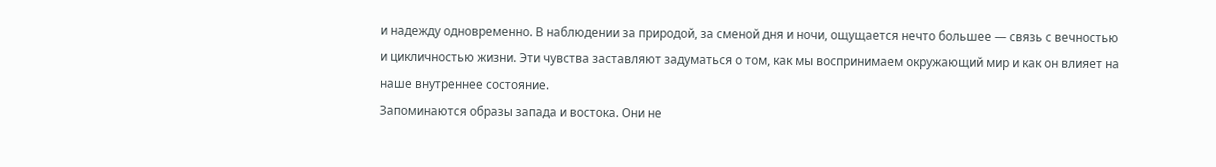и надежду одновременно. В наблюдении за природой, за сменой дня и ночи, ощущается нечто большее — связь с вечностью и цикличностью жизни. Эти чувства заставляют задуматься о том, как мы воспринимаем окружающий мир и как он влияет на наше внутреннее состояние.
Запоминаются образы запада и востока. Они не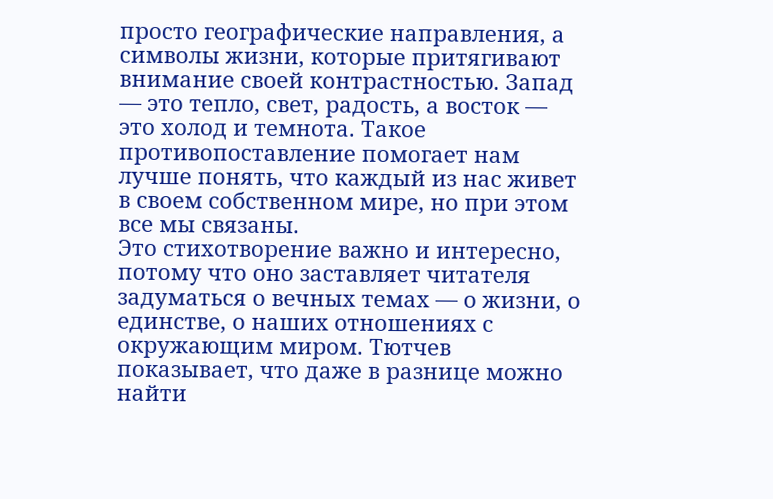просто географические направления, а символы жизни, которые притягивают внимание своей контрастностью. Запад — это тепло, свет, радость, а восток — это холод и темнота. Такое противопоставление помогает нам лучше понять, что каждый из нас живет в своем собственном мире, но при этом все мы связаны.
Это стихотворение важно и интересно, потому что оно заставляет читателя задуматься о вечных темах — о жизни, о единстве, о наших отношениях с окружающим миром. Тютчев показывает, что даже в разнице можно найти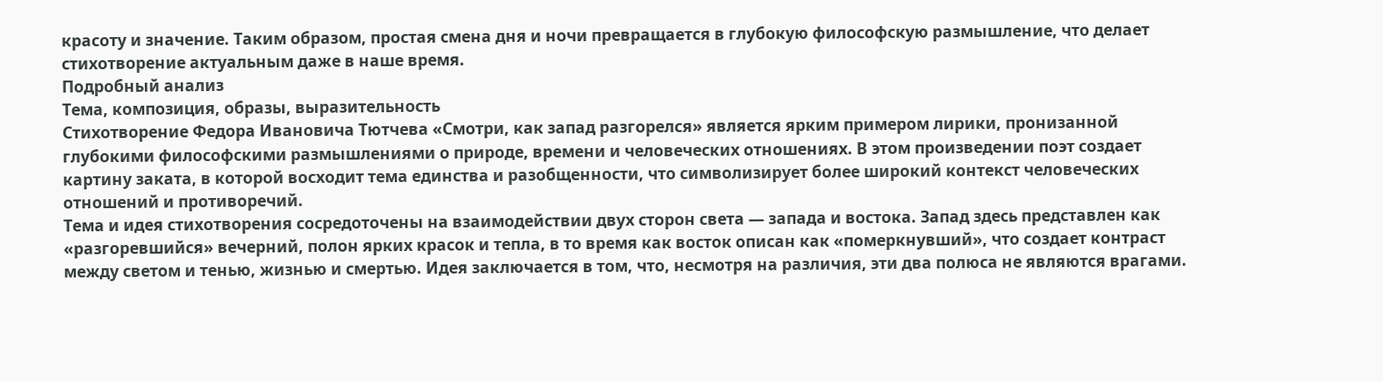красоту и значение. Таким образом, простая смена дня и ночи превращается в глубокую философскую размышление, что делает стихотворение актуальным даже в наше время.
Подробный анализ
Тема, композиция, образы, выразительность
Стихотворение Федора Ивановича Тютчева «Смотри, как запад разгорелся» является ярким примером лирики, пронизанной глубокими философскими размышлениями о природе, времени и человеческих отношениях. В этом произведении поэт создает картину заката, в которой восходит тема единства и разобщенности, что символизирует более широкий контекст человеческих отношений и противоречий.
Тема и идея стихотворения сосредоточены на взаимодействии двух сторон света — запада и востока. Запад здесь представлен как «разгоревшийся» вечерний, полон ярких красок и тепла, в то время как восток описан как «померкнувший», что создает контраст между светом и тенью, жизнью и смертью. Идея заключается в том, что, несмотря на различия, эти два полюса не являются врагами.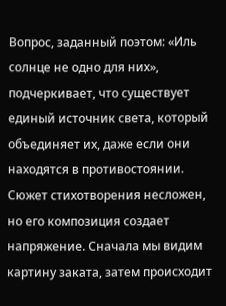Вопрос, заданный поэтом: «Иль солнце не одно для них», подчеркивает, что существует единый источник света, который объединяет их, даже если они находятся в противостоянии.
Сюжет стихотворения несложен, но его композиция создает напряжение. Сначала мы видим картину заката, затем происходит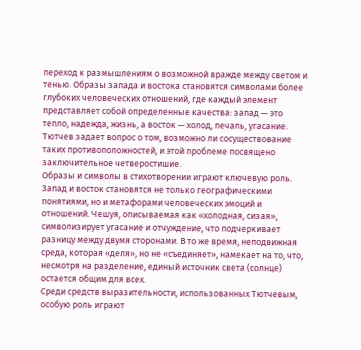переход к размышлениям о возможной вражде между светом и тенью. Образы запада и востока становятся символами более глубоких человеческих отношений, где каждый элемент представляет собой определенные качества: запад — это тепло, надежда, жизнь, а восток — холод, печаль, угасание. Тютчев задает вопрос о том, возможно ли сосуществование таких противоположностей, и этой проблеме посвящено заключительное четверостишие.
Образы и символы в стихотворении играют ключевую роль. Запад и восток становятся не только географическими понятиями, но и метафорами человеческих эмоций и отношений. Чешуя, описываемая как «холодная, сизая», символизирует угасание и отчуждение, что подчеркивает разницу между двумя сторонами. В то же время, неподвижная среда, которая «деля», но не «съединяет», намекает на то, что, несмотря на разделение, единый источник света (солнце) остается общим для всех.
Среди средств выразительности, использованных Тютчевым, особую роль играют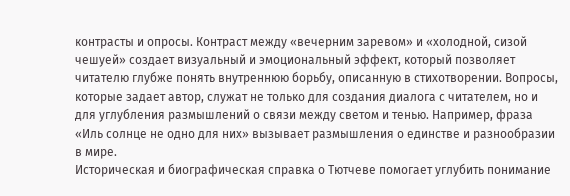контрасты и опросы. Контраст между «вечерним заревом» и «холодной, сизой чешуей» создает визуальный и эмоциональный эффект, который позволяет читателю глубже понять внутреннюю борьбу, описанную в стихотворении. Вопросы, которые задает автор, служат не только для создания диалога с читателем, но и для углубления размышлений о связи между светом и тенью. Например, фраза «Иль солнце не одно для них» вызывает размышления о единстве и разнообразии в мире.
Историческая и биографическая справка о Тютчеве помогает углубить понимание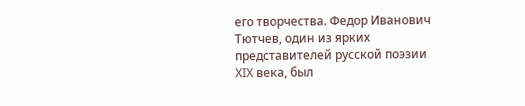его творчества. Федор Иванович Тютчев, один из ярких представителей русской поэзии XIX века, был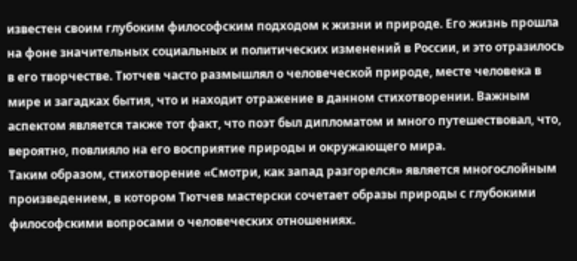известен своим глубоким философским подходом к жизни и природе. Его жизнь прошла на фоне значительных социальных и политических изменений в России, и это отразилось в его творчестве. Тютчев часто размышлял о человеческой природе, месте человека в мире и загадках бытия, что и находит отражение в данном стихотворении. Важным аспектом является также тот факт, что поэт был дипломатом и много путешествовал, что, вероятно, повлияло на его восприятие природы и окружающего мира.
Таким образом, стихотворение «Смотри, как запад разгорелся» является многослойным произведением, в котором Тютчев мастерски сочетает образы природы с глубокими философскими вопросами о человеческих отношениях.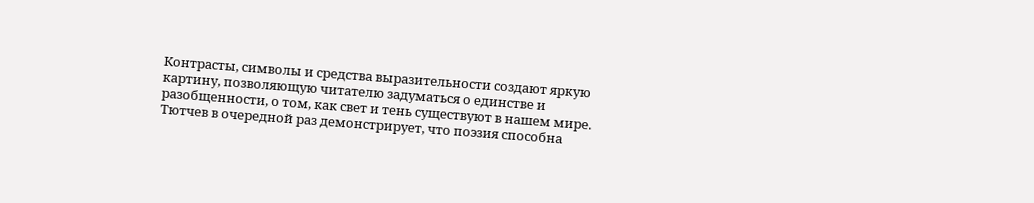Контрасты, символы и средства выразительности создают яркую картину, позволяющую читателю задуматься о единстве и разобщенности, о том, как свет и тень существуют в нашем мире. Тютчев в очередной раз демонстрирует, что поэзия способна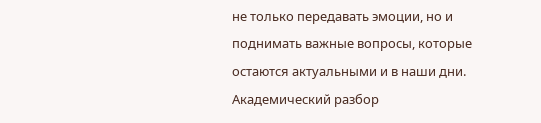не только передавать эмоции, но и поднимать важные вопросы, которые остаются актуальными и в наши дни.
Академический разбор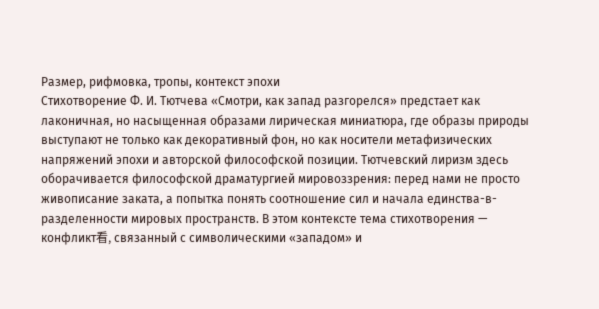Размер, рифмовка, тропы, контекст эпохи
Стихотворение Ф. И. Тютчева «Смотри, как запад разгорелся» предстает как лаконичная, но насыщенная образами лирическая миниатюра, где образы природы выступают не только как декоративный фон, но как носители метафизических напряжений эпохи и авторской философской позиции. Тютчевский лиризм здесь оборачивается философской драматургией мировоззрения: перед нами не просто живописание заката, а попытка понять соотношение сил и начала единства-в-разделенности мировых пространств. В этом контексте тема стихотворения — конфликт看, связанный с символическими «западом» и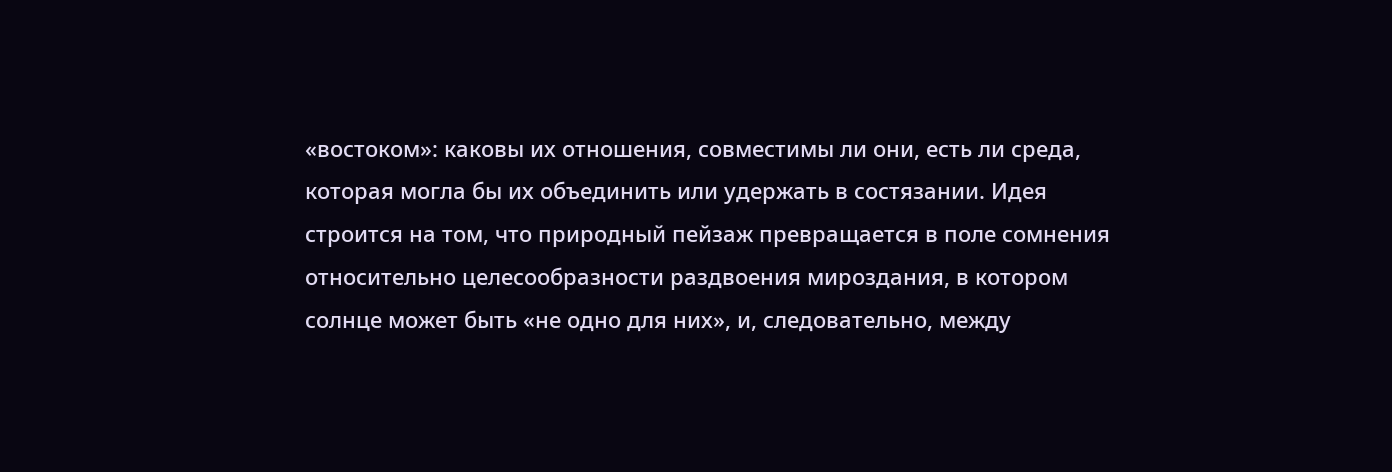«востоком»: каковы их отношения, совместимы ли они, есть ли среда, которая могла бы их объединить или удержать в состязании. Идея строится на том, что природный пейзаж превращается в поле сомнения относительно целесообразности раздвоения мироздания, в котором солнце может быть «не одно для них», и, следовательно, между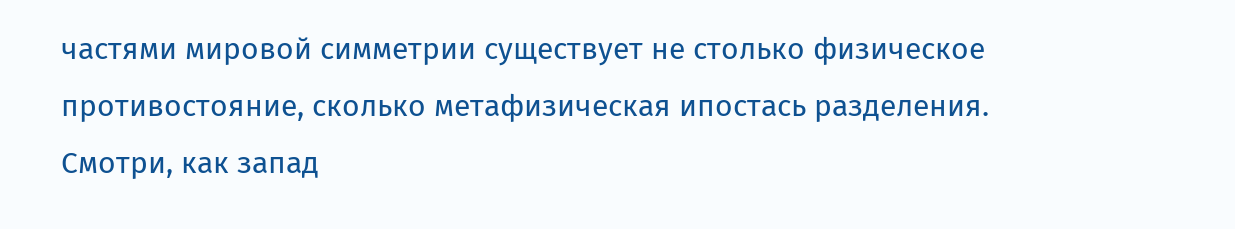частями мировой симметрии существует не столько физическое противостояние, сколько метафизическая ипостась разделения.
Смотри, как запад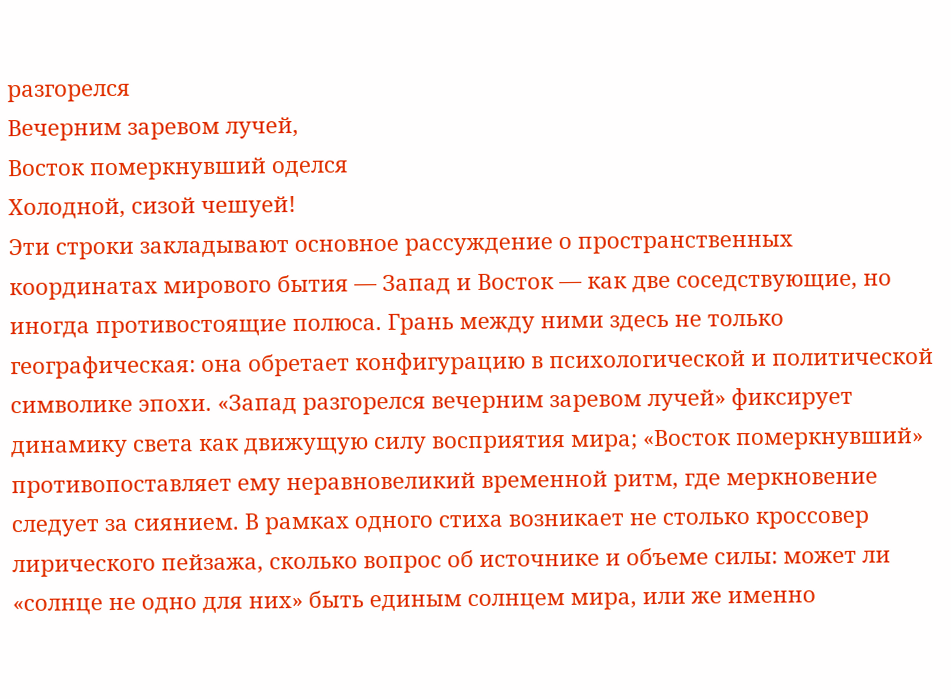разгорелся
Вечерним заревом лучей,
Восток померкнувший оделся
Холодной, сизой чешуей!
Эти строки закладывают основное рассуждение о пространственных координатах мирового бытия — Запад и Восток — как две соседствующие, но иногда противостоящие полюса. Грань между ними здесь не только географическая: она обретает конфигурацию в психологической и политической символике эпохи. «Запад разгорелся вечерним заревом лучей» фиксирует динамику света как движущую силу восприятия мира; «Восток померкнувший» противопоставляет ему неравновеликий временной ритм, где меркновение следует за сиянием. В рамках одного стиха возникает не столько кроссовер лирического пейзажа, сколько вопрос об источнике и объеме силы: может ли «солнце не одно для них» быть единым солнцем мира, или же именно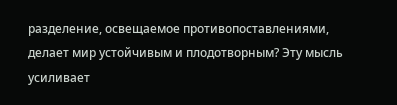разделение, освещаемое противопоставлениями, делает мир устойчивым и плодотворным? Эту мысль усиливает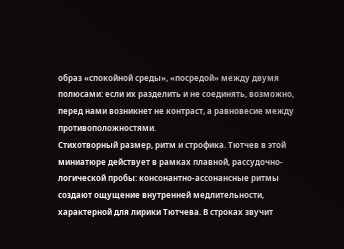образ «спокойной среды», «посредой» между двумя полюсами: если их разделить и не соединять, возможно, перед нами возникнет не контраст, а равновесие между противоположностями.
Стихотворный размер, ритм и строфика. Тютчев в этой миниатюре действует в рамках плавной, рассудочно-логической пробы: консонантно-ассонансные ритмы создают ощущение внутренней медлительности, характерной для лирики Тютчева. В строках звучит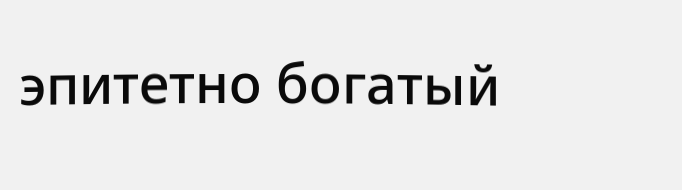эпитетно богатый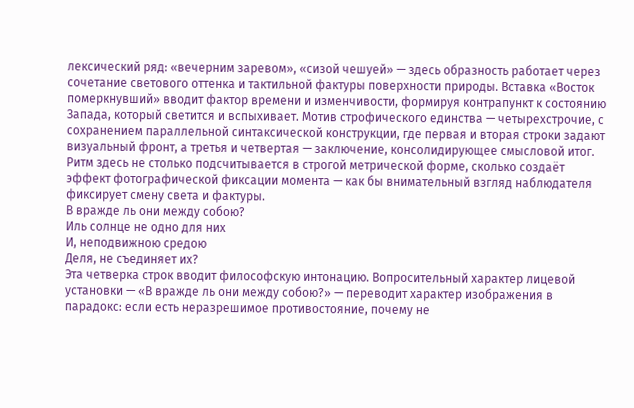лексический ряд: «вечерним заревом», «сизой чешуей» — здесь образность работает через сочетание светового оттенка и тактильной фактуры поверхности природы. Вставка «Восток померкнувший» вводит фактор времени и изменчивости, формируя контрапункт к состоянию Запада, который светится и вспыхивает. Мотив строфического единства — четырехстрочие, с сохранением параллельной синтаксической конструкции, где первая и вторая строки задают визуальный фронт, а третья и четвертая — заключение, консолидирующее смысловой итог. Ритм здесь не столько подсчитывается в строгой метрической форме, сколько создаёт эффект фотографической фиксации момента — как бы внимательный взгляд наблюдателя фиксирует смену света и фактуры.
В вражде ль они между собою?
Иль солнце не одно для них
И, неподвижною средою
Деля, не съединяет их?
Эта четверка строк вводит философскую интонацию. Вопросительный характер лицевой установки — «В вражде ль они между собою?» — переводит характер изображения в парадокс: если есть неразрешимое противостояние, почему не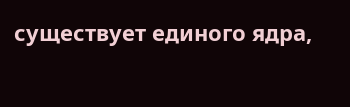существует единого ядра,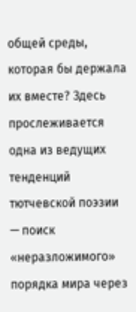общей среды, которая бы держала их вместе? Здесь прослеживается одна из ведущих тенденций тютчевской поэзии — поиск «неразложимого» порядка мира через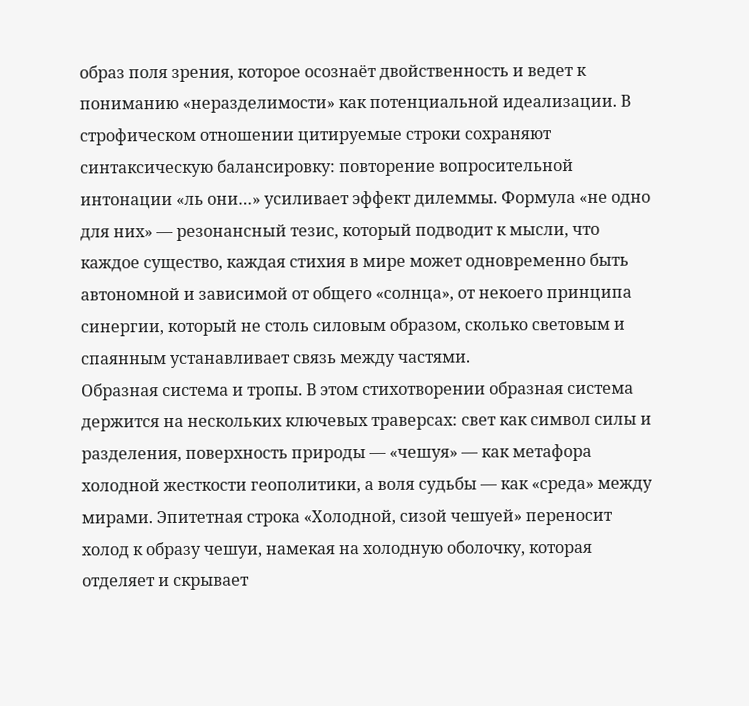образ поля зрения, которое осознаёт двойственность и ведет к пониманию «неразделимости» как потенциальной идеализации. В строфическом отношении цитируемые строки сохраняют синтаксическую балансировку: повторение вопросительной интонации «ль они…» усиливает эффект дилеммы. Формула «не одно для них» — резонансный тезис, который подводит к мысли, что каждое существо, каждая стихия в мире может одновременно быть автономной и зависимой от общего «солнца», от некоего принципа синергии, который не столь силовым образом, сколько световым и спаянным устанавливает связь между частями.
Образная система и тропы. В этом стихотворении образная система держится на нескольких ключевых траверсах: свет как символ силы и разделения, поверхность природы — «чешуя» — как метафора холодной жесткости геополитики, а воля судьбы — как «среда» между мирами. Эпитетная строка «Холодной, сизой чешуей» переносит холод к образу чешуи, намекая на холодную оболочку, которая отделяет и скрывает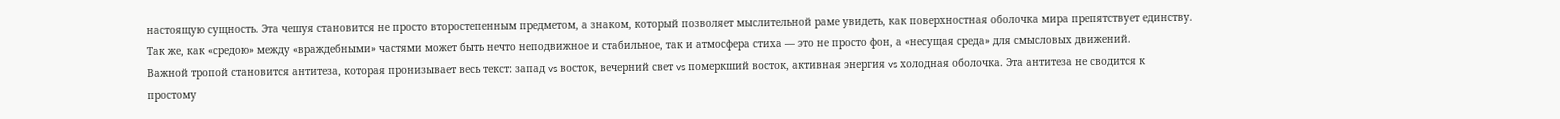настоящую сущность. Эта чешуя становится не просто второстепенным предметом, а знаком, который позволяет мыслительной раме увидеть, как поверхностная оболочка мира препятствует единству. Так же, как «средою» между «враждебными» частями может быть нечто неподвижное и стабильное, так и атмосфера стиха — это не просто фон, а «несущая среда» для смысловых движений.
Важной тропой становится антитеза, которая пронизывает весь текст: запад vs восток, вечерний свет vs померкший восток, активная энергия vs холодная оболочка. Эта антитеза не сводится к простому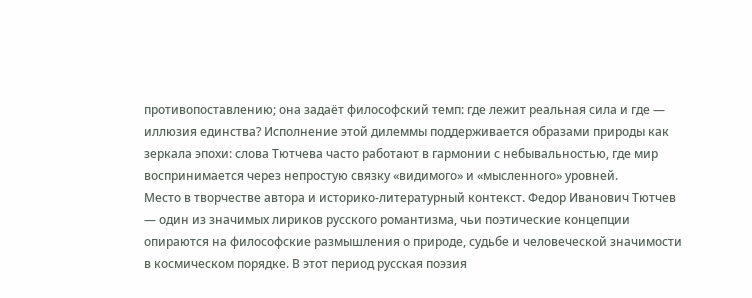противопоставлению; она задаёт философский темп: где лежит реальная сила и где — иллюзия единства? Исполнение этой дилеммы поддерживается образами природы как зеркала эпохи: слова Тютчева часто работают в гармонии с небывальностью, где мир воспринимается через непростую связку «видимого» и «мысленного» уровней.
Место в творчестве автора и историко-литературный контекст. Федор Иванович Тютчев — один из значимых лириков русского романтизма, чьи поэтические концепции опираются на философские размышления о природе, судьбе и человеческой значимости в космическом порядке. В этот период русская поэзия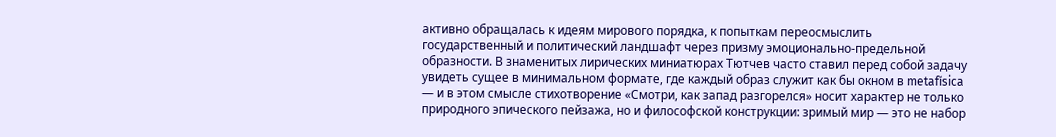активно обращалась к идеям мирового порядка, к попыткам переосмыслить государственный и политический ландшафт через призму эмоционально-предельной образности. В знаменитых лирических миниатюрах Тютчев часто ставил перед собой задачу увидеть сущее в минимальном формате, где каждый образ служит как бы окном в metafísica — и в этом смысле стихотворение «Смотри, как запад разгорелся» носит характер не только природного эпического пейзажа, но и философской конструкции: зримый мир — это не набор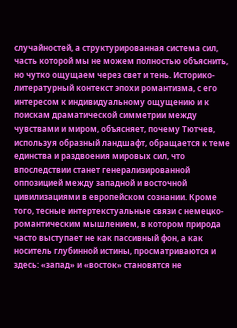случайностей, а структурированная система сил, часть которой мы не можем полностью объяснить, но чутко ощущаем через свет и тень. Историко-литературный контекст эпохи романтизма, с его интересом к индивидуальному ощущению и к поискам драматической симметрии между чувствами и миром, объясняет, почему Тютчев, используя образный ландшафт, обращается к теме единства и раздвоения мировых сил, что впоследствии станет генерализированной оппозицией между западной и восточной цивилизациями в европейском сознании. Кроме того, тесные интертекстуальные связи с немецко-романтическим мышлением, в котором природа часто выступает не как пассивный фон, а как носитель глубинной истины, просматриваются и здесь: «запад» и «восток» становятся не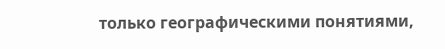только географическими понятиями,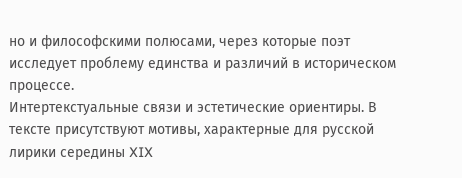но и философскими полюсами, через которые поэт исследует проблему единства и различий в историческом процессе.
Интертекстуальные связи и эстетические ориентиры. В тексте присутствуют мотивы, характерные для русской лирики середины XIX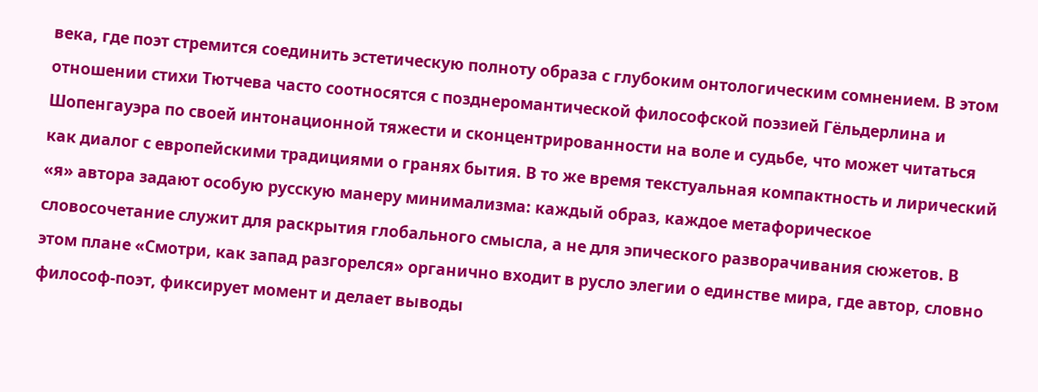века, где поэт стремится соединить эстетическую полноту образа с глубоким онтологическим сомнением. В этом отношении стихи Тютчева часто соотносятся с позднеромантической философской поэзией Гёльдерлина и Шопенгауэра по своей интонационной тяжести и сконцентрированности на воле и судьбе, что может читаться как диалог с европейскими традициями о гранях бытия. В то же время текстуальная компактность и лирический «я» автора задают особую русскую манеру минимализма: каждый образ, каждое метафорическое словосочетание служит для раскрытия глобального смысла, а не для эпического разворачивания сюжетов. В этом плане «Смотри, как запад разгорелся» органично входит в русло элегии о единстве мира, где автор, словно философ-поэт, фиксирует момент и делает выводы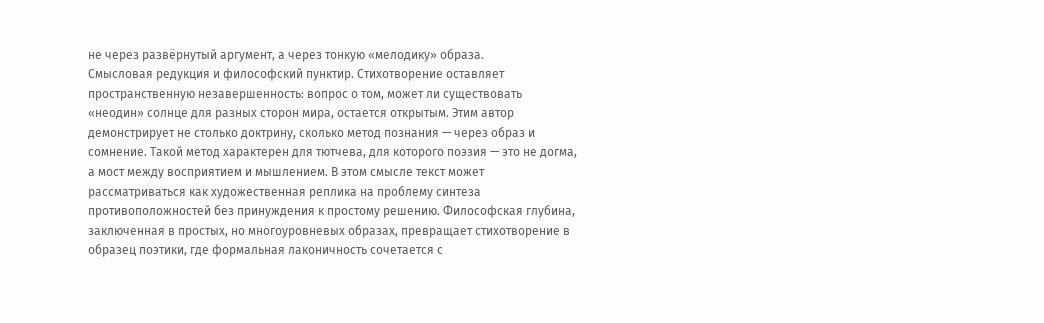не через развёрнутый аргумент, а через тонкую «мелодику» образа.
Смысловая редукция и философский пунктир. Стихотворение оставляет пространственную незавершенность: вопрос о том, может ли существовать «неодин» солнце для разных сторон мира, остается открытым. Этим автор демонстрирует не столько доктрину, сколько метод познания — через образ и сомнение. Такой метод характерен для тютчева, для которого поэзия — это не догма, а мост между восприятием и мышлением. В этом смысле текст может рассматриваться как художественная реплика на проблему синтеза противоположностей без принуждения к простому решению. Философская глубина, заключенная в простых, но многоуровневых образах, превращает стихотворение в образец поэтики, где формальная лаконичность сочетается с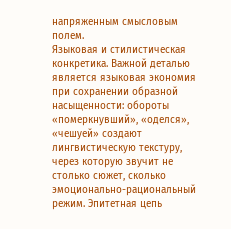напряженным смысловым полем.
Языковая и стилистическая конкретика. Важной деталью является языковая экономия при сохранении образной насыщенности: обороты «померкнувший», «оделся», «чешуей» создают лингвистическую текстуру, через которую звучит не столько сюжет, сколько эмоционально-рациональный режим. Эпитетная цепь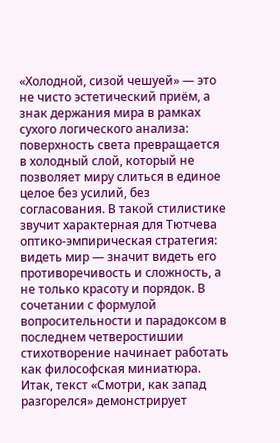«Холодной, сизой чешуей» — это не чисто эстетический приём, а знак держания мира в рамках сухого логического анализа: поверхность света превращается в холодный слой, который не позволяет миру слиться в единое целое без усилий, без согласования. В такой стилистике звучит характерная для Тютчева оптико-эмпирическая стратегия: видеть мир — значит видеть его противоречивость и сложность, а не только красоту и порядок. В сочетании с формулой вопросительности и парадоксом в последнем четверостишии стихотворение начинает работать как философская миниатюра.
Итак, текст «Смотри, как запад разгорелся» демонстрирует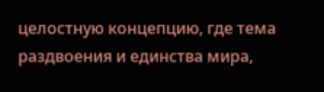целостную концепцию, где тема раздвоения и единства мира,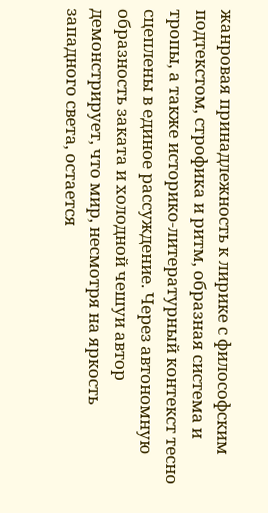жанровая принадлежность к лирике с философским подтекстом, строфика и ритм, образная система и тропы, а также историко-литературный контекст тесно сцеплены в единое рассуждение. Через автономную образность заката и холодной чешуи автор демонстрирует, что мир, несмотря на яркость западного света, остается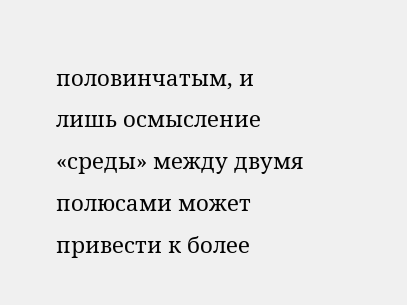половинчатым, и лишь осмысление «среды» между двумя полюсами может привести к более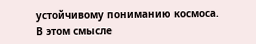устойчивому пониманию космоса. В этом смысле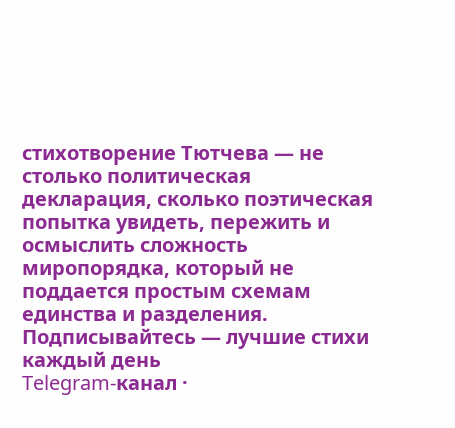стихотворение Тютчева — не столько политическая декларация, сколько поэтическая попытка увидеть, пережить и осмыслить сложность миропорядка, который не поддается простым схемам единства и разделения.
Подписывайтесь — лучшие стихи каждый день
Telegram-канал ·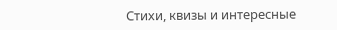Стихи, квизы и интересные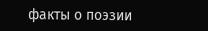факты о поэзии